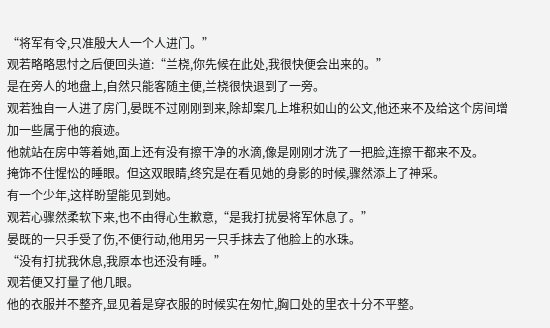“将军有令,只准殷大人一个人进门。”
观若略略思忖之后便回头道:“兰桡,你先候在此处,我很快便会出来的。”
是在旁人的地盘上,自然只能客随主便,兰桡很快退到了一旁。
观若独自一人进了房门,晏既不过刚刚到来,除却案几上堆积如山的公文,他还来不及给这个房间增加一些属于他的痕迹。
他就站在房中等着她,面上还有没有擦干净的水滴,像是刚刚才洗了一把脸,连擦干都来不及。
掩饰不住惺忪的睡眼。但这双眼睛,终究是在看见她的身影的时候,骤然添上了神采。
有一个少年,这样盼望能见到她。
观若心骤然柔软下来,也不由得心生歉意,“是我打扰晏将军休息了。”
晏既的一只手受了伤,不便行动,他用另一只手抹去了他脸上的水珠。
“没有打扰我休息,我原本也还没有睡。”
观若便又打量了他几眼。
他的衣服并不整齐,显见着是穿衣服的时候实在匆忙,胸口处的里衣十分不平整。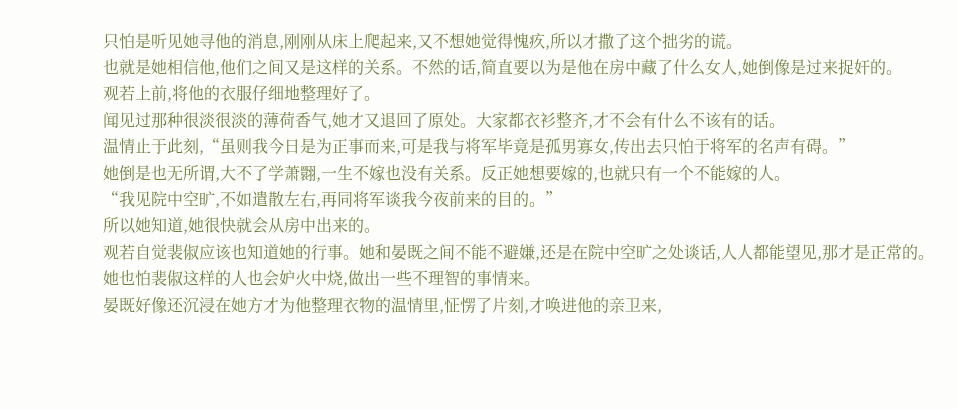只怕是听见她寻他的消息,刚刚从床上爬起来,又不想她觉得愧疚,所以才撒了这个拙劣的谎。
也就是她相信他,他们之间又是这样的关系。不然的话,简直要以为是他在房中藏了什么女人,她倒像是过来捉奸的。
观若上前,将他的衣服仔细地整理好了。
闻见过那种很淡很淡的薄荷香气,她才又退回了原处。大家都衣衫整齐,才不会有什么不该有的话。
温情止于此刻,“虽则我今日是为正事而来,可是我与将军毕竟是孤男寡女,传出去只怕于将军的名声有碍。”
她倒是也无所谓,大不了学萧翾,一生不嫁也没有关系。反正她想要嫁的,也就只有一个不能嫁的人。
“我见院中空旷,不如遣散左右,再同将军谈我今夜前来的目的。”
所以她知道,她很快就会从房中出来的。
观若自觉裴俶应该也知道她的行事。她和晏既之间不能不避嫌,还是在院中空旷之处谈话,人人都能望见,那才是正常的。
她也怕裴俶这样的人也会妒火中烧,做出一些不理智的事情来。
晏既好像还沉浸在她方才为他整理衣物的温情里,怔愣了片刻,才唤进他的亲卫来,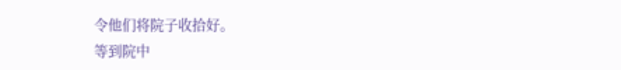令他们将院子收拾好。
等到院中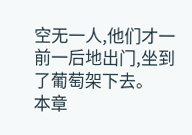空无一人,他们才一前一后地出门,坐到了葡萄架下去。
本章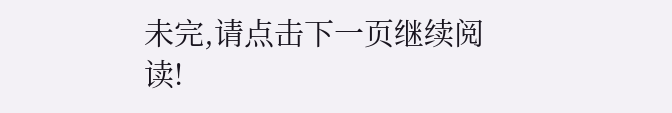未完,请点击下一页继续阅读!